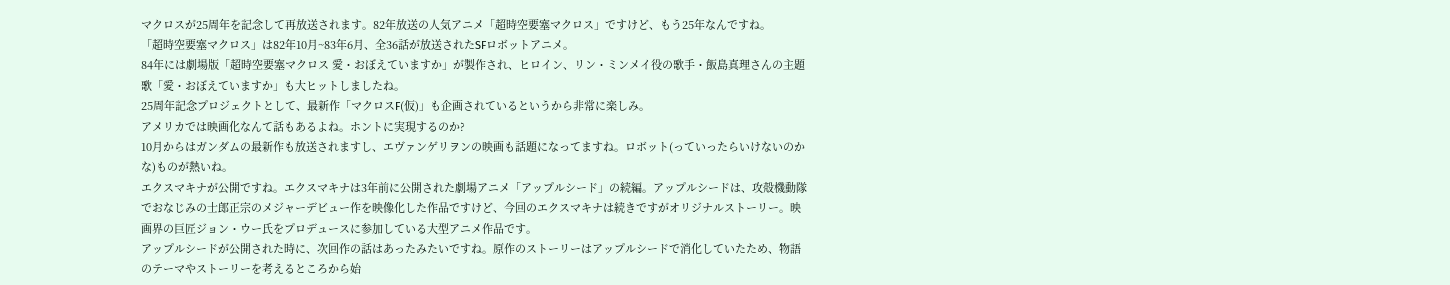マクロスが25周年を記念して再放送されます。82年放送の人気アニメ「超時空要塞マクロス」ですけど、もう25年なんですね。
「超時空要塞マクロス」は82年10月~83年6月、全36話が放送されたSFロボットアニメ。
84年には劇場版「超時空要塞マクロス 愛・おぼえていますか」が製作され、ヒロイン、リン・ミンメイ役の歌手・飯島真理さんの主題歌「愛・おぼえていますか」も大ヒットしましたね。
25周年記念プロジェクトとして、最新作「マクロスF(仮)」も企画されているというから非常に楽しみ。
アメリカでは映画化なんて話もあるよね。ホントに実現するのか?
10月からはガンダムの最新作も放送されますし、エヴァンゲリヲンの映画も話題になってますね。ロボット(っていったらいけないのかな)ものが熱いね。
エクスマキナが公開ですね。エクスマキナは3年前に公開された劇場アニメ「アップルシード」の続編。アップルシードは、攻殻機動隊でおなじみの士郎正宗のメジャーデビュー作を映像化した作品ですけど、今回のエクスマキナは続きですがオリジナルストーリー。映画界の巨匠ジョン・ウー氏をプロデュースに参加している大型アニメ作品です。
アップルシードが公開された時に、次回作の話はあったみたいですね。原作のストーリーはアップルシードで消化していたため、物語のテーマやストーリーを考えるところから始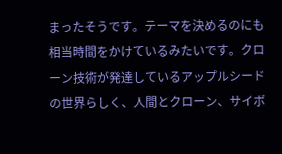まったそうです。テーマを決めるのにも相当時間をかけているみたいです。クローン技術が発達しているアップルシードの世界らしく、人間とクローン、サイボ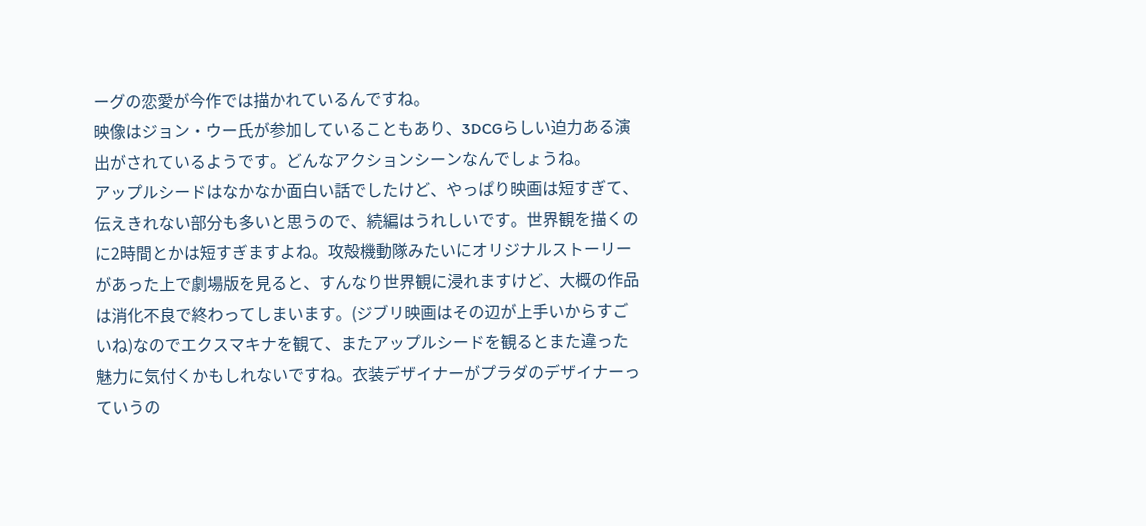ーグの恋愛が今作では描かれているんですね。
映像はジョン・ウー氏が参加していることもあり、3DCGらしい迫力ある演出がされているようです。どんなアクションシーンなんでしょうね。
アップルシードはなかなか面白い話でしたけど、やっぱり映画は短すぎて、伝えきれない部分も多いと思うので、続編はうれしいです。世界観を描くのに2時間とかは短すぎますよね。攻殻機動隊みたいにオリジナルストーリーがあった上で劇場版を見ると、すんなり世界観に浸れますけど、大概の作品は消化不良で終わってしまいます。(ジブリ映画はその辺が上手いからすごいね)なのでエクスマキナを観て、またアップルシードを観るとまた違った魅力に気付くかもしれないですね。衣装デザイナーがプラダのデザイナーっていうの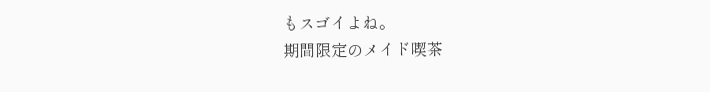もスゴイよね。
期間限定のメイド喫茶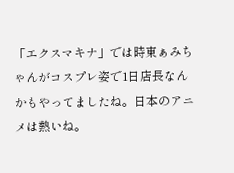「エクスマキナ」では時東ぁみちゃんがコスプレ姿で1日店長なんかもやってましたね。日本のアニメは熱いね。